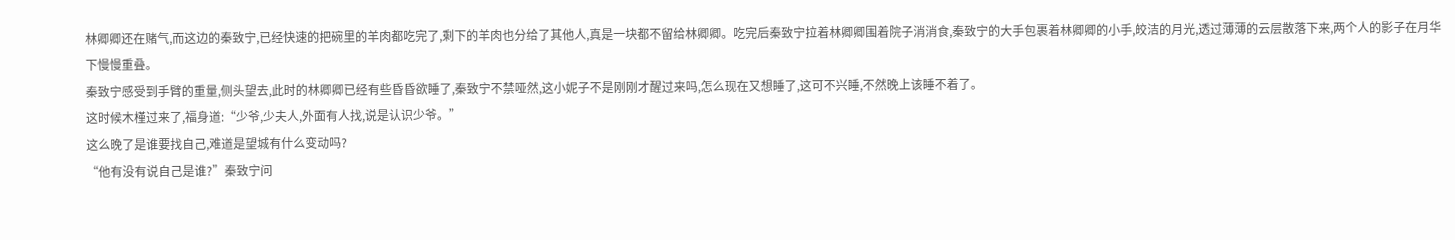林卿卿还在赌气,而这边的秦致宁,已经快速的把碗里的羊肉都吃完了,剩下的羊肉也分给了其他人,真是一块都不留给林卿卿。吃完后秦致宁拉着林卿卿围着院子消消食,秦致宁的大手包裹着林卿卿的小手,皎洁的月光,透过薄薄的云层散落下来,两个人的影子在月华下慢慢重叠。
秦致宁感受到手臂的重量,侧头望去,此时的林卿卿已经有些昏昏欲睡了,秦致宁不禁哑然,这小妮子不是刚刚才醒过来吗,怎么现在又想睡了,这可不兴睡,不然晚上该睡不着了。
这时候木槿过来了,福身道:“少爷,少夫人,外面有人找,说是认识少爷。”
这么晚了是谁要找自己,难道是望城有什么变动吗?
“他有没有说自己是谁?”秦致宁问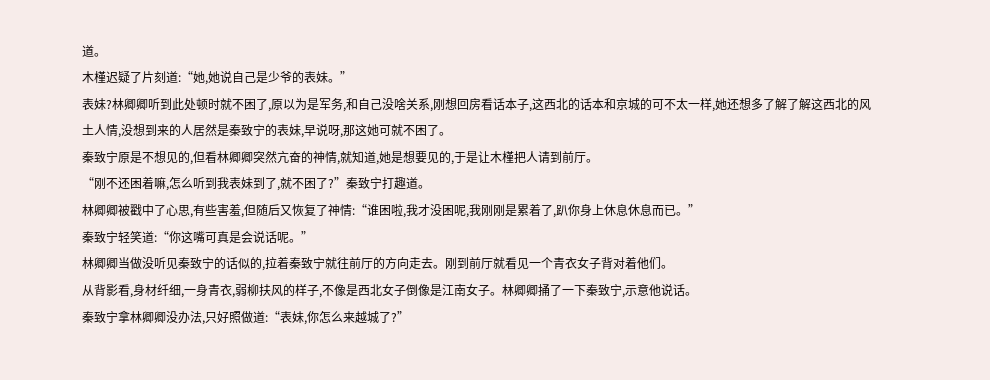道。
木槿迟疑了片刻道:“她,她说自己是少爷的表妹。”
表妹?林卿卿听到此处顿时就不困了,原以为是军务,和自己没啥关系,刚想回房看话本子,这西北的话本和京城的可不太一样,她还想多了解了解这西北的风土人情,没想到来的人居然是秦致宁的表妹,早说呀,那这她可就不困了。
秦致宁原是不想见的,但看林卿卿突然亢奋的神情,就知道,她是想要见的,于是让木槿把人请到前厅。
“刚不还困着嘛,怎么听到我表妹到了,就不困了?”秦致宁打趣道。
林卿卿被戳中了心思,有些害羞,但随后又恢复了神情:“谁困啦,我才没困呢,我刚刚是累着了,趴你身上休息休息而已。”
秦致宁轻笑道:“你这嘴可真是会说话呢。”
林卿卿当做没听见秦致宁的话似的,拉着秦致宁就往前厅的方向走去。刚到前厅就看见一个青衣女子背对着他们。
从背影看,身材纤细,一身青衣,弱柳扶风的样子,不像是西北女子倒像是江南女子。林卿卿捅了一下秦致宁,示意他说话。
秦致宁拿林卿卿没办法,只好照做道:“表妹,你怎么来越城了?”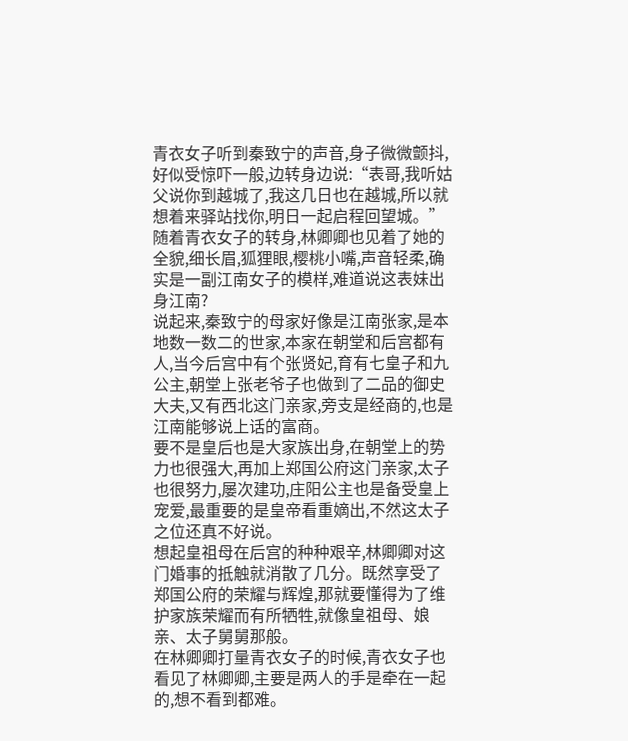青衣女子听到秦致宁的声音,身子微微颤抖,好似受惊吓一般,边转身边说:“表哥,我听姑父说你到越城了,我这几日也在越城,所以就想着来驿站找你,明日一起启程回望城。”
随着青衣女子的转身,林卿卿也见着了她的全貌,细长眉,狐狸眼,樱桃小嘴,声音轻柔,确实是一副江南女子的模样,难道说这表妹出身江南?
说起来,秦致宁的母家好像是江南张家,是本地数一数二的世家,本家在朝堂和后宫都有人,当今后宫中有个张贤妃,育有七皇子和九公主,朝堂上张老爷子也做到了二品的御史大夫,又有西北这门亲家,旁支是经商的,也是江南能够说上话的富商。
要不是皇后也是大家族出身,在朝堂上的势力也很强大,再加上郑国公府这门亲家,太子也很努力,屡次建功,庄阳公主也是备受皇上宠爱,最重要的是皇帝看重嫡出,不然这太子之位还真不好说。
想起皇祖母在后宫的种种艰辛,林卿卿对这门婚事的抵触就消散了几分。既然享受了郑国公府的荣耀与辉煌,那就要懂得为了维护家族荣耀而有所牺牲,就像皇祖母、娘亲、太子舅舅那般。
在林卿卿打量青衣女子的时候,青衣女子也看见了林卿卿,主要是两人的手是牵在一起的,想不看到都难。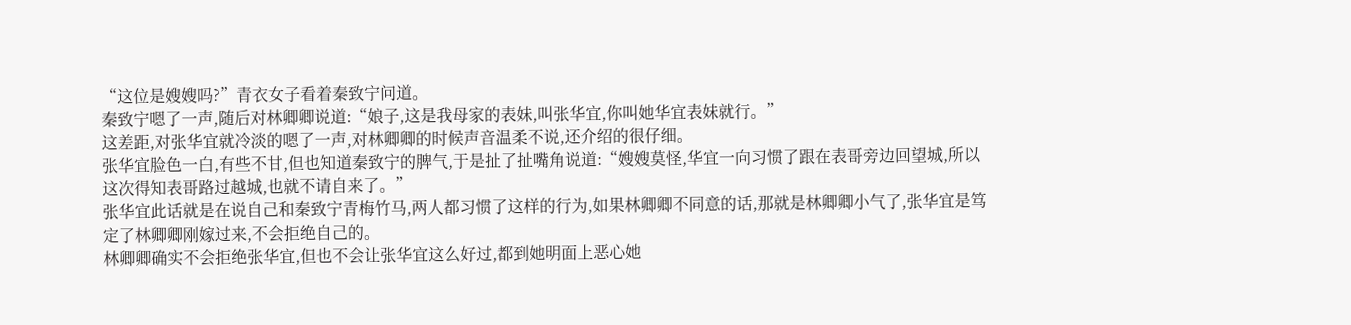“这位是嫂嫂吗?”青衣女子看着秦致宁问道。
秦致宁嗯了一声,随后对林卿卿说道:“娘子,这是我母家的表妹,叫张华宜,你叫她华宜表妹就行。”
这差距,对张华宜就冷淡的嗯了一声,对林卿卿的时候声音温柔不说,还介绍的很仔细。
张华宜脸色一白,有些不甘,但也知道秦致宁的脾气,于是扯了扯嘴角说道:“嫂嫂莫怪,华宜一向习惯了跟在表哥旁边回望城,所以这次得知表哥路过越城,也就不请自来了。”
张华宜此话就是在说自己和秦致宁青梅竹马,两人都习惯了这样的行为,如果林卿卿不同意的话,那就是林卿卿小气了,张华宜是笃定了林卿卿刚嫁过来,不会拒绝自己的。
林卿卿确实不会拒绝张华宜,但也不会让张华宜这么好过,都到她明面上恶心她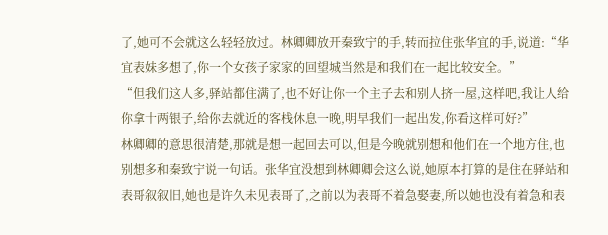了,她可不会就这么轻轻放过。林卿卿放开秦致宁的手,转而拉住张华宜的手,说道:“华宜表妹多想了,你一个女孩子家家的回望城当然是和我们在一起比较安全。”
“但我们这人多,驿站都住满了,也不好让你一个主子去和别人挤一屋,这样吧,我让人给你拿十两银子,给你去就近的客栈休息一晚,明早我们一起出发,你看这样可好?”
林卿卿的意思很清楚,那就是想一起回去可以,但是今晚就别想和他们在一个地方住,也别想多和秦致宁说一句话。张华宜没想到林卿卿会这么说,她原本打算的是住在驿站和表哥叙叙旧,她也是许久未见表哥了,之前以为表哥不着急娶妻,所以她也没有着急和表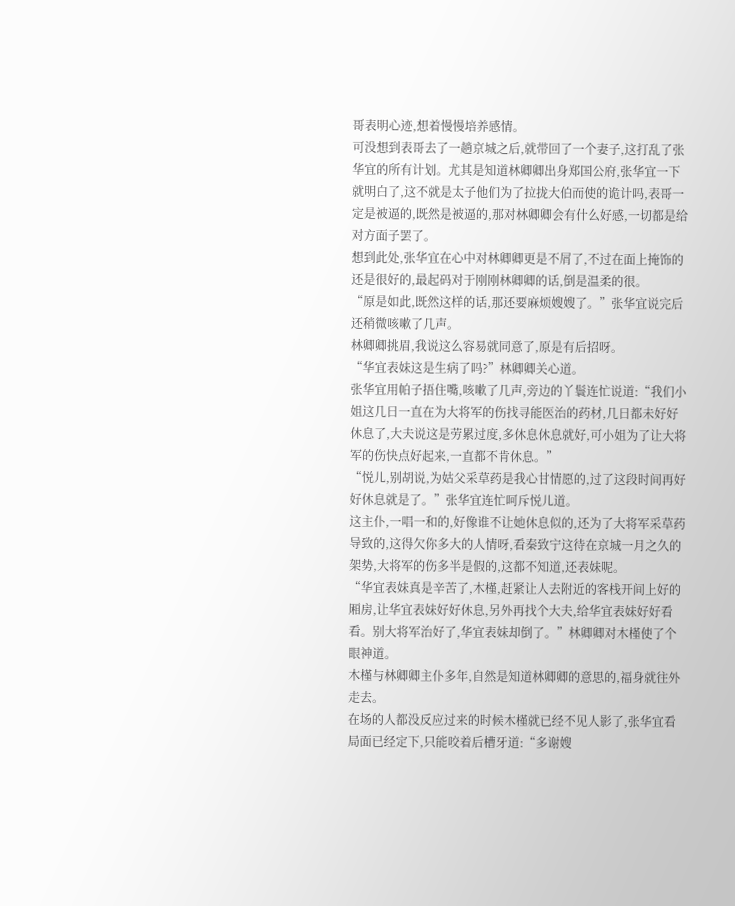哥表明心迹,想着慢慢培养感情。
可没想到表哥去了一趟京城之后,就带回了一个妻子,这打乱了张华宜的所有计划。尤其是知道林卿卿出身郑国公府,张华宜一下就明白了,这不就是太子他们为了拉拢大伯而使的诡计吗,表哥一定是被逼的,既然是被逼的,那对林卿卿会有什么好感,一切都是给对方面子罢了。
想到此处,张华宜在心中对林卿卿更是不屑了,不过在面上掩饰的还是很好的,最起码对于刚刚林卿卿的话,倒是温柔的很。
“原是如此,既然这样的话,那还要麻烦嫂嫂了。”张华宜说完后还稍微咳嗽了几声。
林卿卿挑眉,我说这么容易就同意了,原是有后招呀。
“华宜表妹这是生病了吗?”林卿卿关心道。
张华宜用帕子捂住嘴,咳嗽了几声,旁边的丫鬟连忙说道:“我们小姐这几日一直在为大将军的伤找寻能医治的药材,几日都未好好休息了,大夫说这是劳累过度,多休息休息就好,可小姐为了让大将军的伤快点好起来,一直都不肯休息。”
“悦儿,别胡说,为姑父采草药是我心甘情愿的,过了这段时间再好好休息就是了。”张华宜连忙呵斥悦儿道。
这主仆,一唱一和的,好像谁不让她休息似的,还为了大将军采草药导致的,这得欠你多大的人情呀,看秦致宁这待在京城一月之久的架势,大将军的伤多半是假的,这都不知道,还表妹呢。
“华宜表妹真是辛苦了,木槿,赶紧让人去附近的客栈开间上好的厢房,让华宜表妹好好休息,另外再找个大夫,给华宜表妹好好看看。别大将军治好了,华宜表妹却倒了。”林卿卿对木槿使了个眼神道。
木槿与林卿卿主仆多年,自然是知道林卿卿的意思的,福身就往外走去。
在场的人都没反应过来的时候木槿就已经不见人影了,张华宜看局面已经定下,只能咬着后槽牙道:“多谢嫂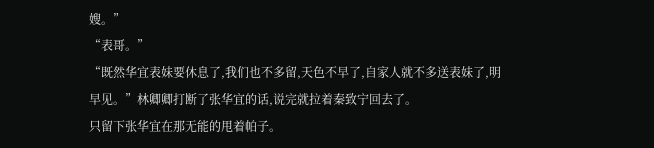嫂。”
“表哥。”
“既然华宜表妹要休息了,我们也不多留,天色不早了,自家人就不多送表妹了,明早见。”林卿卿打断了张华宜的话,说完就拉着秦致宁回去了。
只留下张华宜在那无能的甩着帕子。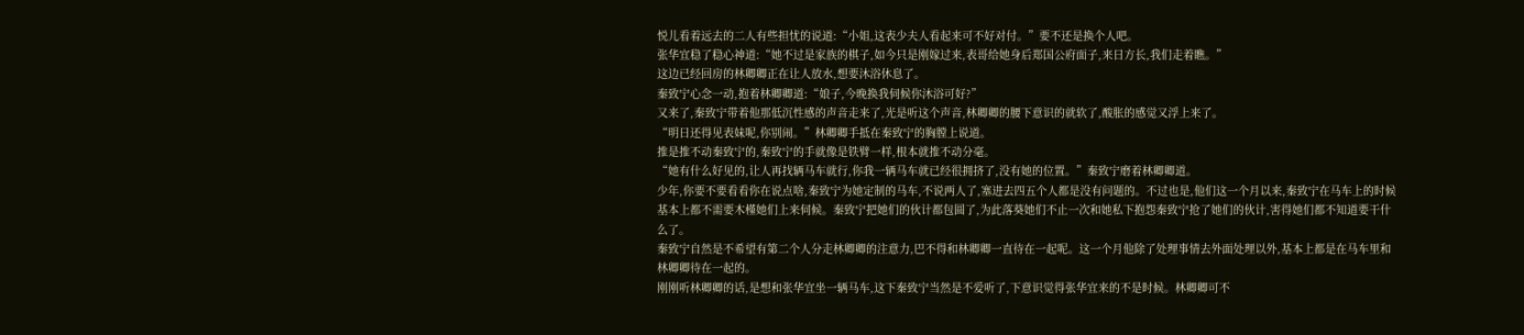悦儿看着远去的二人有些担忧的说道:“小姐,这表少夫人看起来可不好对付。”要不还是换个人吧。
张华宜稳了稳心神道:“她不过是家族的棋子,如今只是刚嫁过来,表哥给她身后郑国公府面子,来日方长,我们走着瞧。”
这边已经回房的林卿卿正在让人放水,想要沐浴休息了。
秦致宁心念一动,抱着林卿卿道:“娘子,今晚换我伺候你沐浴可好?”
又来了,秦致宁带着他那低沉性感的声音走来了,光是听这个声音,林卿卿的腰下意识的就软了,酸胀的感觉又浮上来了。
“明日还得见表妹呢,你别闹。”林卿卿手抵在秦致宁的胸膛上说道。
推是推不动秦致宁的,秦致宁的手就像是铁臂一样,根本就推不动分毫。
“她有什么好见的,让人再找辆马车就行,你我一辆马车就已经很拥挤了,没有她的位置。”秦致宁磨着林卿卿道。
少年,你要不要看看你在说点啥,秦致宁为她定制的马车,不说两人了,塞进去四五个人都是没有问题的。不过也是,他们这一个月以来,秦致宁在马车上的时候基本上都不需要木槿她们上来伺候。秦致宁把她们的伙计都包圆了,为此落葵她们不止一次和她私下抱怨秦致宁抢了她们的伙计,害得她们都不知道要干什么了。
秦致宁自然是不希望有第二个人分走林卿卿的注意力,巴不得和林卿卿一直待在一起呢。这一个月他除了处理事情去外面处理以外,基本上都是在马车里和林卿卿待在一起的。
刚刚听林卿卿的话,是想和张华宜坐一辆马车,这下秦致宁当然是不爱听了,下意识觉得张华宜来的不是时候。林卿卿可不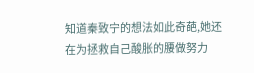知道秦致宁的想法如此奇葩,她还在为拯救自己酸胀的腰做努力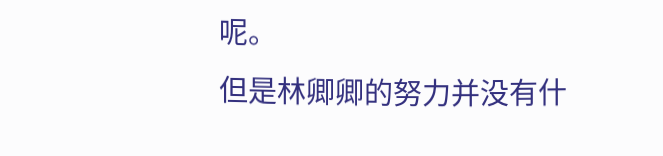呢。
但是林卿卿的努力并没有什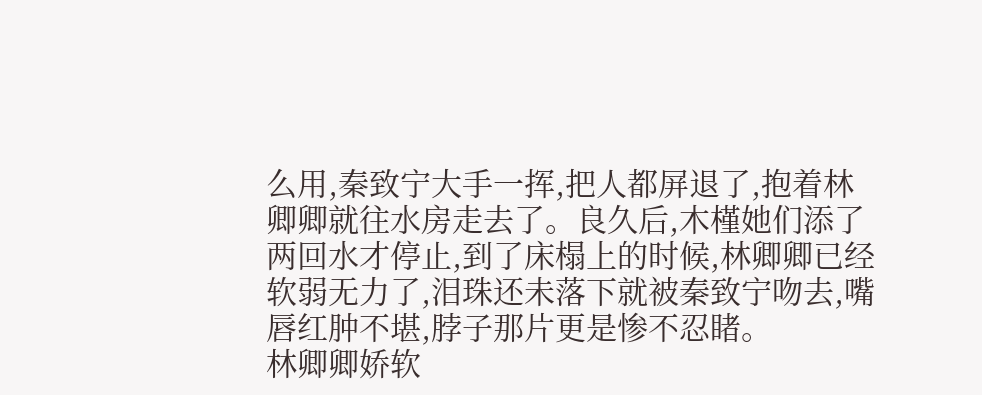么用,秦致宁大手一挥,把人都屏退了,抱着林卿卿就往水房走去了。良久后,木槿她们添了两回水才停止,到了床榻上的时候,林卿卿已经软弱无力了,泪珠还未落下就被秦致宁吻去,嘴唇红肿不堪,脖子那片更是惨不忍睹。
林卿卿娇软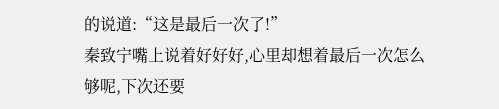的说道:“这是最后一次了!”
秦致宁嘴上说着好好好,心里却想着最后一次怎么够呢,下次还要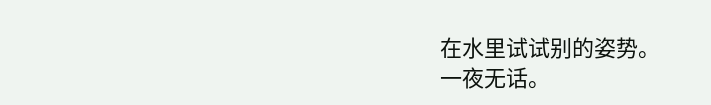在水里试试别的姿势。
一夜无话。